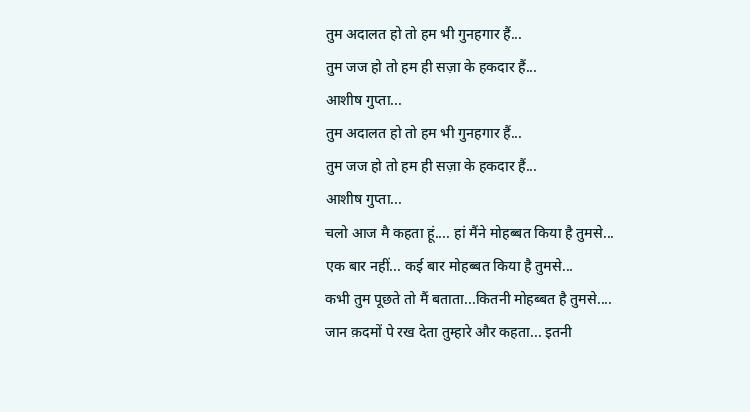तुम अदालत हो तो हम भी गुनहगार हैं...
तुम जज हो तो हम ही सज़ा के हकदार हैं...
आशीष गुप्ता...
तुम अदालत हो तो हम भी गुनहगार हैं...
तुम जज हो तो हम ही सज़ा के हकदार हैं...
आशीष गुप्ता...
चलो आज मै कहता हूं.... हां मैंने मोहब्बत किया है तुमसे...
एक बार नहीं... कई बार मोहब्बत किया है तुमसे...
कभी तुम पूछते तो मैं बताता...कितनी मोहब्बत है तुमसे....
जान क़दमों पे रख देता तुम्हारे और कहता... इतनी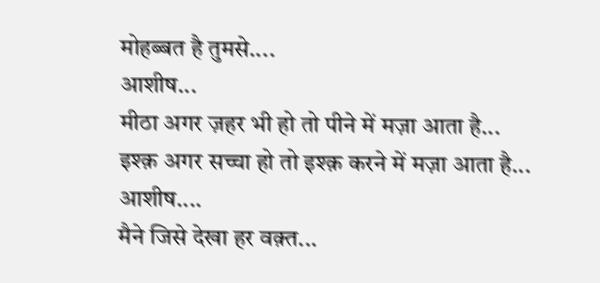मोहब्बत है तुमसे....
आशीष...
मीठा अगर ज़हर भी हो तो पीने में मज़ा आता है...
इश्क़ अगर सच्चा हो तो इश्क़ करने में मज़ा आता है...
आशीष....
मैने जिसे देखा हर वक़्त...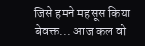जिसे हमने महसूस किया बेवक्त... आज कल वो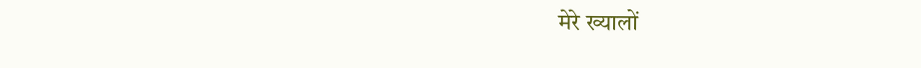मेरे ख्यालों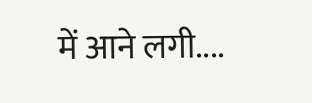में आने लगी....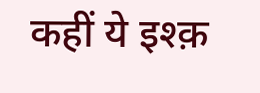कहीं ये इश्क़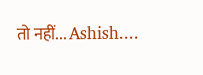तो नहीं... Ashish....